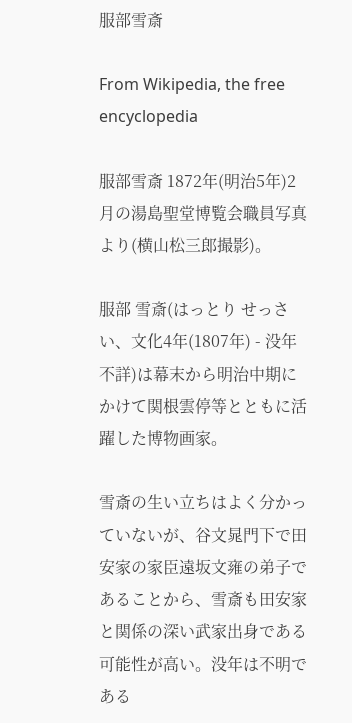服部雪斎

From Wikipedia, the free encyclopedia

服部雪斎 1872年(明治5年)2月の湯島聖堂博覧会職員写真より(横山松三郎撮影)。

服部 雪斎(はっとり せっさい、文化4年(1807年) - 没年不詳)は幕末から明治中期にかけて関根雲停等とともに活躍した博物画家。

雪斎の生い立ちはよく分かっていないが、谷文晁門下で田安家の家臣遠坂文雍の弟子であることから、雪斎も田安家と関係の深い武家出身である可能性が高い。没年は不明である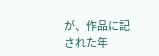が、作品に記された年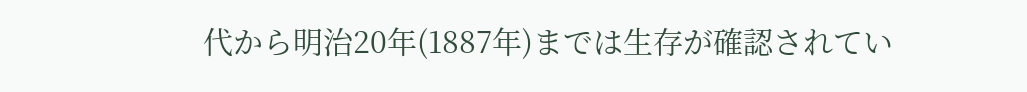代から明治20年(1887年)までは生存が確認されてい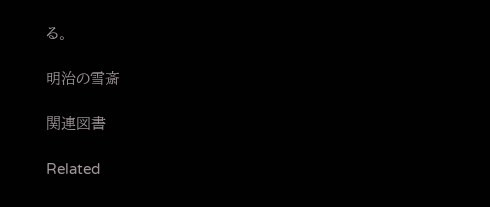る。

明治の雪斎

関連図書

Related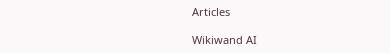Articles

Wikiwand AI